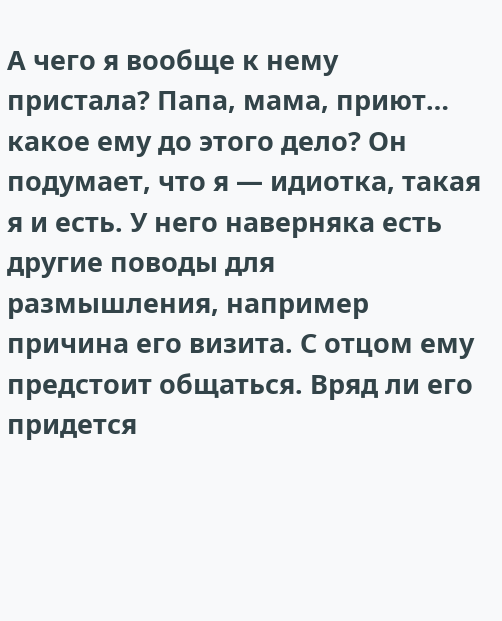А чего я вообще к нему пристала? Папа, мама, приют… какое ему до этого дело? Он подумает, что я — идиотка, такая я и есть. У него наверняка есть другие поводы для размышления, например причина его визита. С отцом ему предстоит общаться. Вряд ли его придется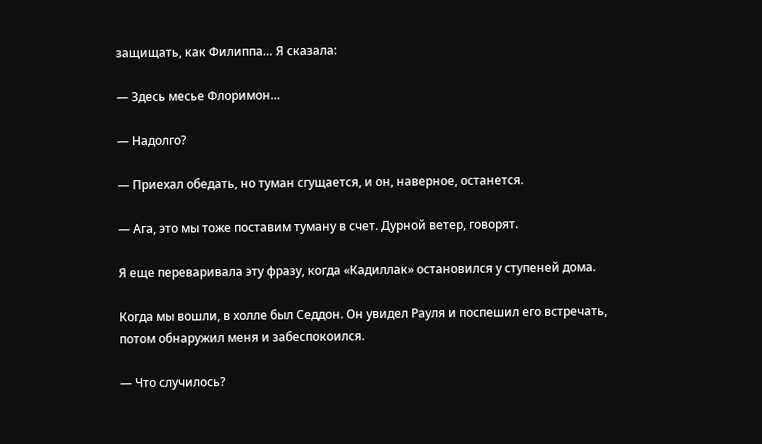защищать, как Филиппа… Я сказала:

— Здесь месье Флоримон…

— Надолго?

— Приехал обедать, но туман сгущается, и он, наверное, останется.

— Ага, это мы тоже поставим туману в счет. Дурной ветер, говорят.

Я еще переваривала эту фразу, когда «Кадиллак» остановился у ступеней дома.

Когда мы вошли, в холле был Седдон. Он увидел Рауля и поспешил его встречать, потом обнаружил меня и забеспокоился.

— Что случилось?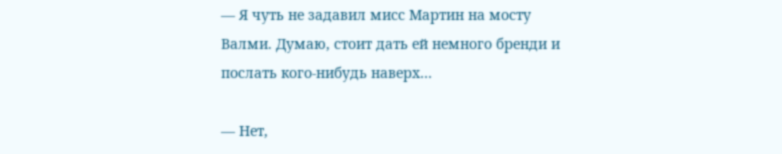— Я чуть не задавил мисс Мартин на мосту Валми. Думаю, стоит дать ей немного бренди и послать кого-нибудь наверх…

— Нет,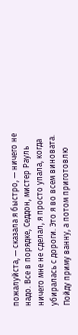пожалуйста, — сказала я быстро, — ничего не надо. Все в порядке, Седдон, мистер Рауль ничего мне не сделал, я просто упала, когда убиралась с дороги. Это я во всем виновата. Пойду приму ванну, а потом приготовлю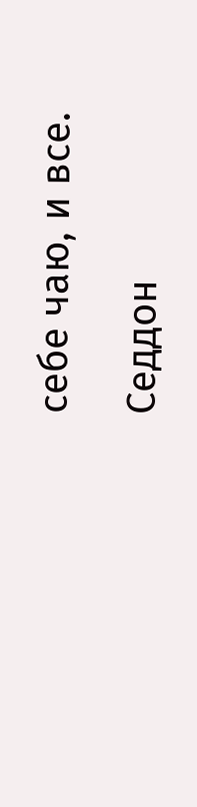себе чаю, и все.

Седдон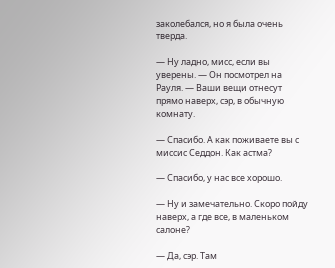заколебался, но я была очень тверда.

— Ну ладно, мисс, если вы уверены. — Он посмотрел на Рауля. — Ваши вещи отнесут прямо наверх, сэр, в обычную комнату.

— Спасибо. А как поживаете вы с миссис Седдон. Как астма?

— Спасибо, у нас все хорошо.

— Ну и замечательно. Скоро пойду наверх, а где все, в маленьком салоне?

— Да, сэр. Там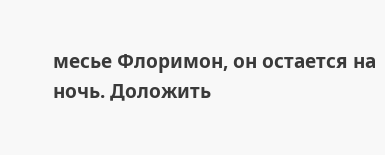месье Флоримон, он остается на ночь. Доложить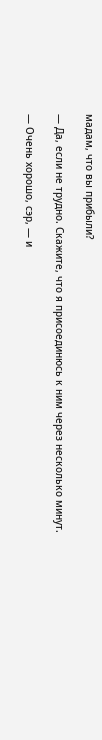мадам, что вы прибыли?

— Да, если не трудно. Скажите, что я присоединюсь к ним через несколько минут.

— Очень хорошо, сэр, — и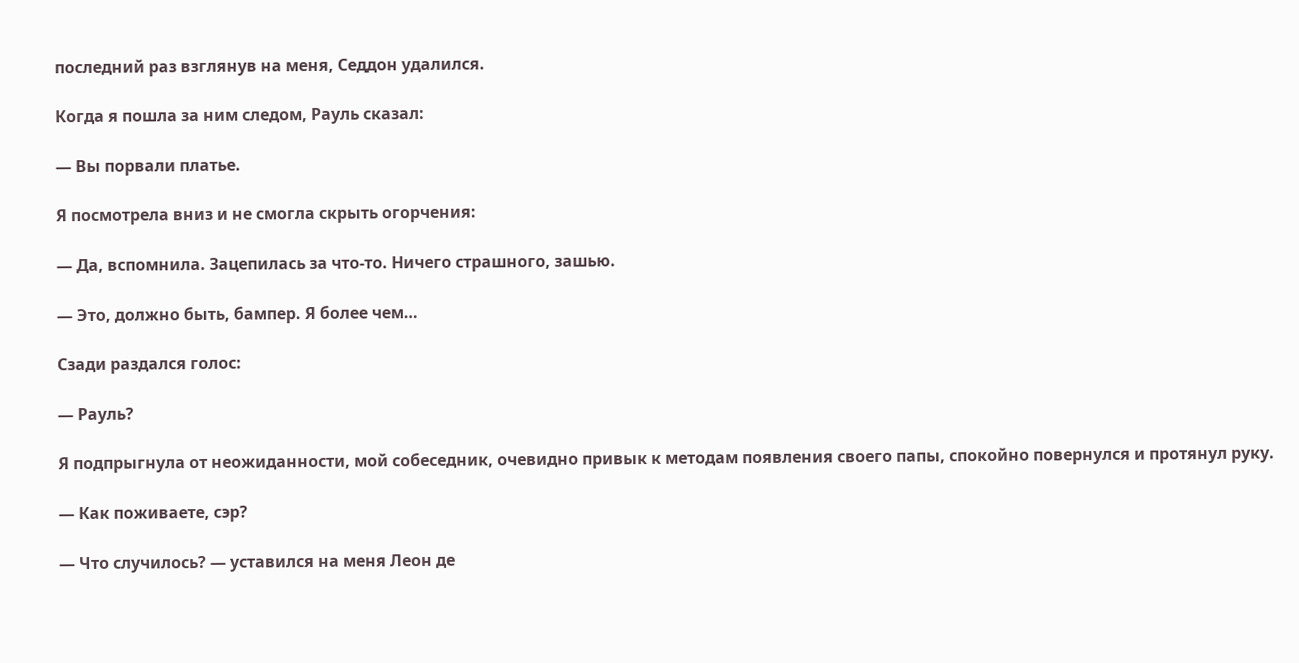последний раз взглянув на меня, Седдон удалился.

Когда я пошла за ним следом, Рауль сказал:

— Вы порвали платье.

Я посмотрела вниз и не смогла скрыть огорчения:

— Да, вспомнила. Зацепилась за что-то. Ничего страшного, зашью.

— Это, должно быть, бампер. Я более чем…

Сзади раздался голос:

— Рауль?

Я подпрыгнула от неожиданности, мой собеседник, очевидно привык к методам появления своего папы, спокойно повернулся и протянул руку.

— Как поживаете, сэр?

— Что случилось? — уставился на меня Леон де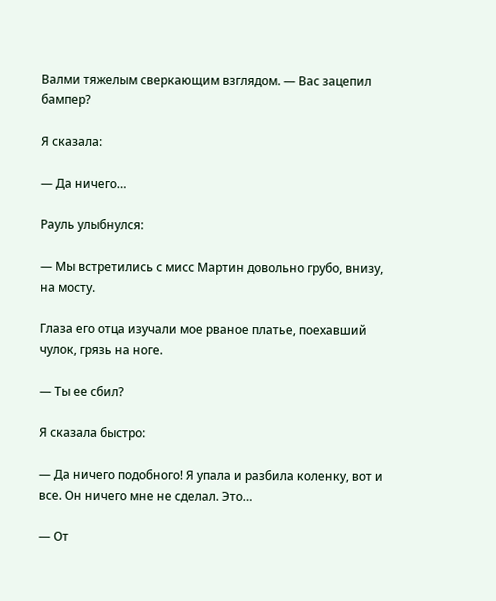Валми тяжелым сверкающим взглядом. — Вас зацепил бампер?

Я сказала:

— Да ничего…

Рауль улыбнулся:

— Мы встретились с мисс Мартин довольно грубо, внизу, на мосту.

Глаза его отца изучали мое рваное платье, поехавший чулок, грязь на ноге.

— Ты ее сбил?

Я сказала быстро:

— Да ничего подобного! Я упала и разбила коленку, вот и все. Он ничего мне не сделал. Это…

— От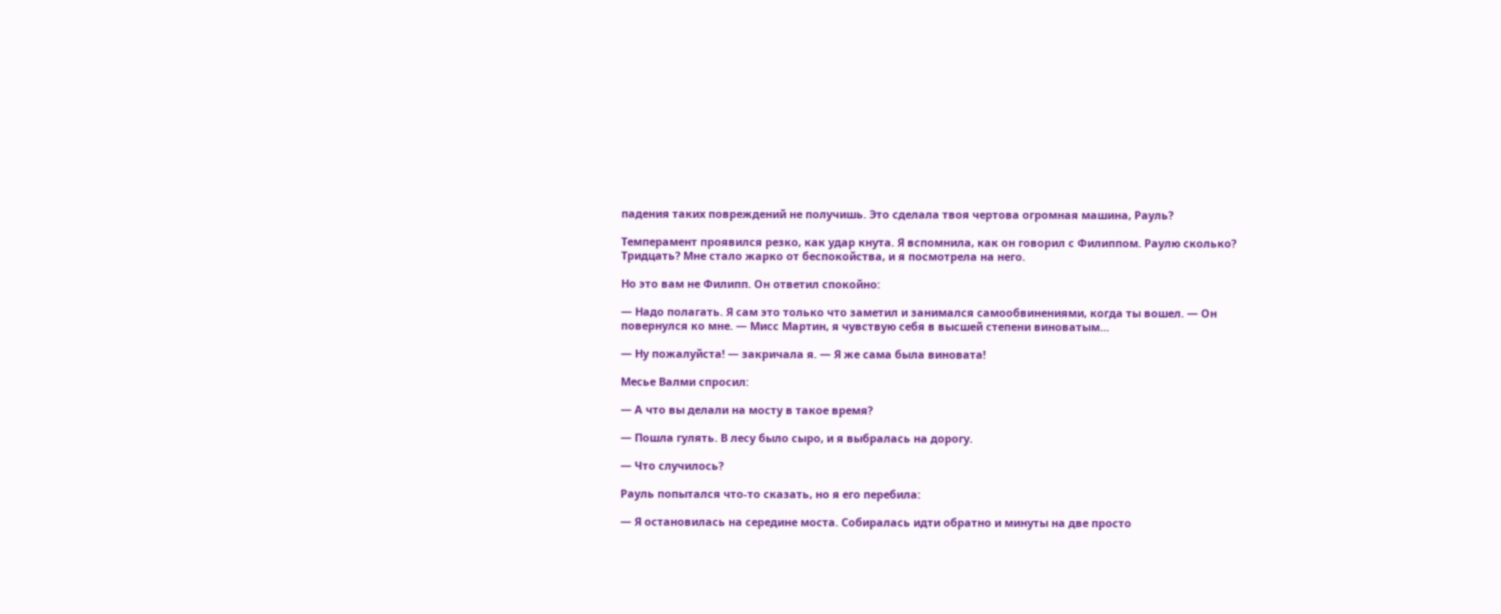падения таких повреждений не получишь. Это сделала твоя чертова огромная машина, Рауль?

Темперамент проявился резко, как удар кнута. Я вспомнила, как он говорил с Филиппом. Раулю сколько? Тридцать? Мне стало жарко от беспокойства, и я посмотрела на него.

Но это вам не Филипп. Он ответил спокойно:

— Надо полагать. Я сам это только что заметил и занимался самообвинениями, когда ты вошел. — Он повернулся ко мне. — Мисс Мартин, я чувствую себя в высшей степени виноватым…

— Ну пожалуйста! — закричала я. — Я же сама была виновата!

Месье Валми спросил:

— А что вы делали на мосту в такое время?

— Пошла гулять. В лесу было сыро, и я выбралась на дорогу.

— Что случилось?

Рауль попытался что-то сказать, но я его перебила:

— Я остановилась на середине моста. Собиралась идти обратно и минуты на две просто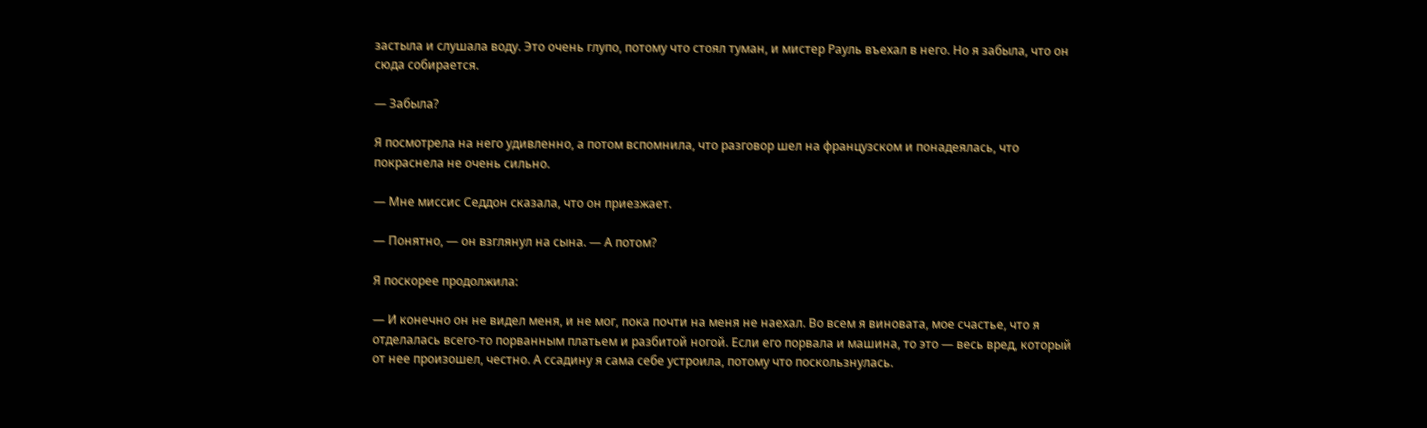застыла и слушала воду. Это очень глупо, потому что стоял туман, и мистер Рауль въехал в него. Но я забыла, что он сюда собирается.

— Забыла?

Я посмотрела на него удивленно, а потом вспомнила, что разговор шел на французском и понадеялась, что покраснела не очень сильно.

— Мне миссис Седдон сказала, что он приезжает.

— Понятно, — он взглянул на сына. — А потом?

Я поскорее продолжила:

— И конечно он не видел меня, и не мог, пока почти на меня не наехал. Во всем я виновата, мое счастье, что я отделалась всего-то порванным платьем и разбитой ногой. Если его порвала и машина, то это — весь вред, который от нее произошел, честно. А ссадину я сама себе устроила, потому что поскользнулась.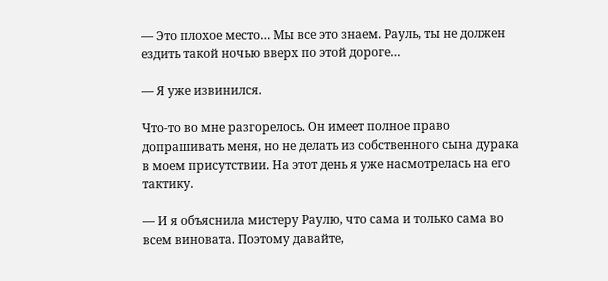— Это плохое место… Мы все это знаем. Рауль, ты не должен ездить такой ночью вверх по этой дороге…

— Я уже извинился.

Что-то во мне разгорелось. Он имеет полное право допрашивать меня, но не делать из собственного сына дурака в моем присутствии. На этот день я уже насмотрелась на его тактику.

— И я объяснила мистеру Раулю, что сама и только сама во всем виновата. Поэтому давайте,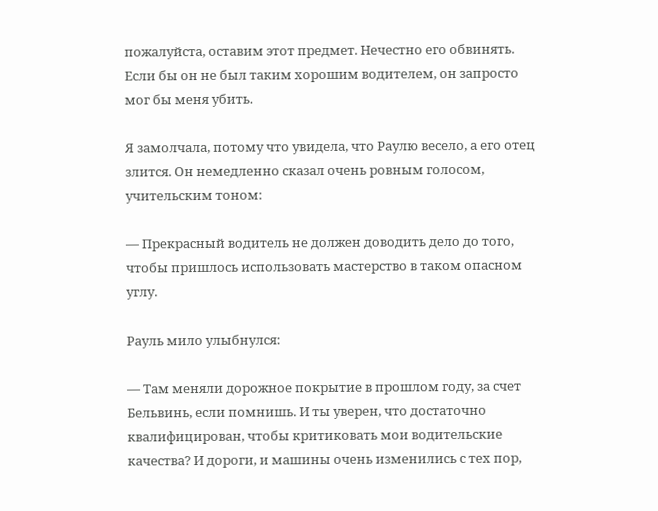пожалуйста, оставим этот предмет. Нечестно его обвинять. Если бы он не был таким хорошим водителем, он запросто мог бы меня убить.

Я замолчала, потому что увидела, что Раулю весело, а его отец злится. Он немедленно сказал очень ровным голосом, учительским тоном:

— Прекрасный водитель не должен доводить дело до того, чтобы пришлось использовать мастерство в таком опасном углу.

Рауль мило улыбнулся:

— Там меняли дорожное покрытие в прошлом году, за счет Бельвинь, если помнишь. И ты уверен, что достаточно квалифицирован, чтобы критиковать мои водительские качества? И дороги, и машины очень изменились с тех пор,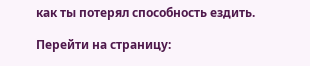как ты потерял способность ездить.

Перейти на страницу: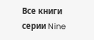Все книги серии Nine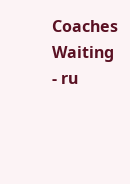Coaches Waiting - ru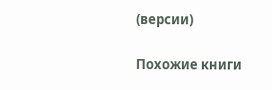(версии)

Похожие книги